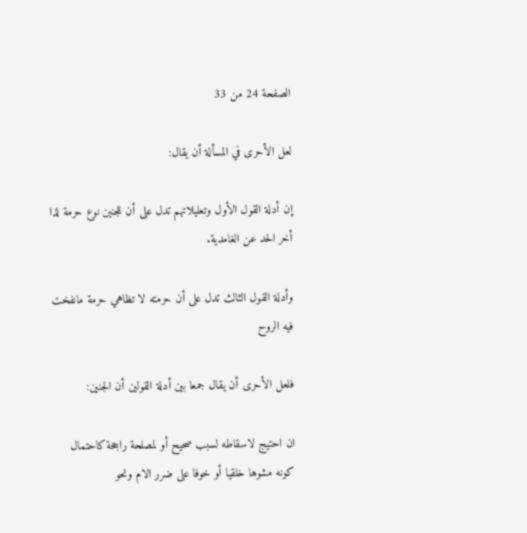الصفحة 24 من 33

لعل الأحرى في المسألة أن يقال:

إن أدلة القول الأول وتعليلاتهم تدل على أن للجنين نوع حرمة لذا أخر الحد عن الغامدية.

وأدلة القول الثالث تدل على أن حرمته لا تظاهي حرمة مانفخت فيه الروح

فلعل الأحرى أن يقال جمعا بين أدلة القولين أن الجنين:

ان احتيج لاسقاطه لسبب صحيح أو لمصلحة راجحة كاحتمال كونه مشوها خلقيا أو خوفا على ضرر الام ونحو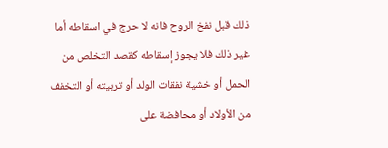ذلك قبل نفخ الروح فانه لا حرج في اسقاطه أما غير ذلك فلا يجوز إسقاطه كقصد التخلص من الحمل أو خشية نفقات الولد أو تربيته أو التخفف من الأولاد أو محافضة على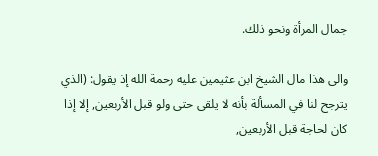جمال المرأة ونحو ذلك.

والى هذا مال الشيخ ابن عثيمين عليه رحمة الله إذ يقول: (الذي يترجح لنا في المسألة بأنه لا يلقى حتى ولو قبل الأربعين, إلا إذا كان لحاجة قبل الأربعين,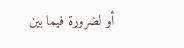أو لضرورة فيما بين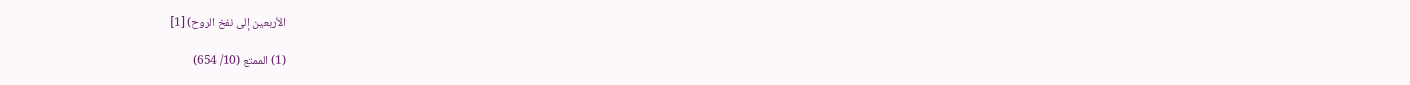الأربعين إلى نفخ الروح) [1]

(1) الممتع (10/ 654)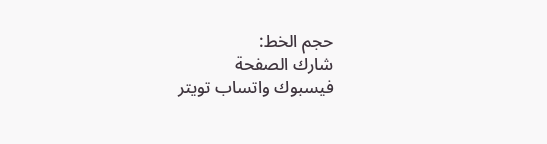حجم الخط:
شارك الصفحة
فيسبوك واتساب تويتر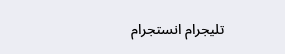تليجرام انستجرام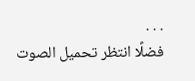. . .
فضلًا انتظر تحميل الصوت